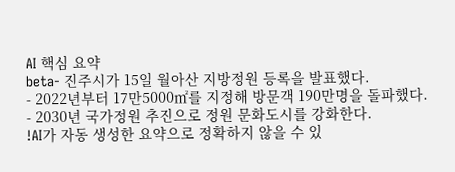AI 핵심 요약
beta- 진주시가 15일 월아산 지방정원 등록을 발표했다.
- 2022년부터 17만5000㎡를 지정해 방문객 190만명을 돌파했다.
- 2030년 국가정원 추진으로 정원 문화도시를 강화한다.
!AI가 자동 생성한 요약으로 정확하지 않을 수 있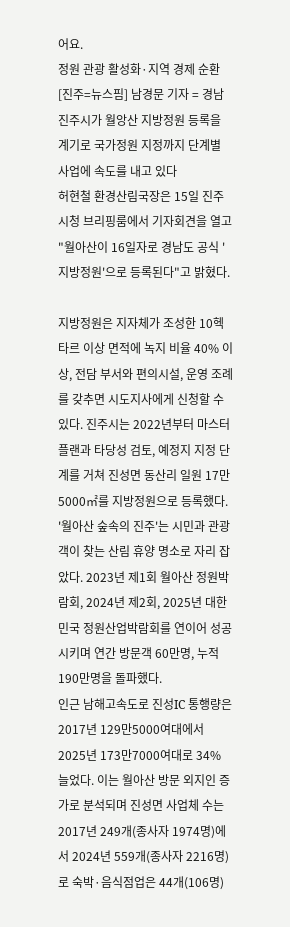어요.
정원 관광 활성화·지역 경제 순환
[진주=뉴스핌] 남경문 기자 = 경남 진주시가 월앙산 지방정원 등록을 계기로 국가정원 지정까지 단계별 사업에 속도를 내고 있다
허현철 환경산림국장은 15일 진주시청 브리핑룸에서 기자회견을 열고 "월아산이 16일자로 경남도 공식 '지방정원'으로 등록된다"고 밝혔다.

지방정원은 지자체가 조성한 10헥타르 이상 면적에 녹지 비율 40% 이상, 전담 부서와 편의시설, 운영 조례를 갖추면 시도지사에게 신청할 수 있다. 진주시는 2022년부터 마스터플랜과 타당성 검토, 예정지 지정 단계를 거쳐 진성면 동산리 일원 17만5000㎡를 지방정원으로 등록했다.
'월아산 숲속의 진주'는 시민과 관광객이 찾는 산림 휴양 명소로 자리 잡았다. 2023년 제1회 월아산 정원박람회, 2024년 제2회, 2025년 대한민국 정원산업박람회를 연이어 성공시키며 연간 방문객 60만명, 누적 190만명을 돌파했다.
인근 남해고속도로 진성IC 통행량은 2017년 129만5000여대에서 2025년 173만7000여대로 34% 늘었다. 이는 월아산 방문 외지인 증가로 분석되며 진성면 사업체 수는 2017년 249개(종사자 1974명)에서 2024년 559개(종사자 2216명)로 숙박·음식점업은 44개(106명)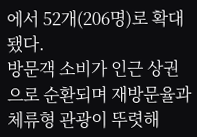에서 52개(206명)로 확대됐다.
방문객 소비가 인근 상권으로 순환되며 재방문율과 체류형 관광이 뚜렷해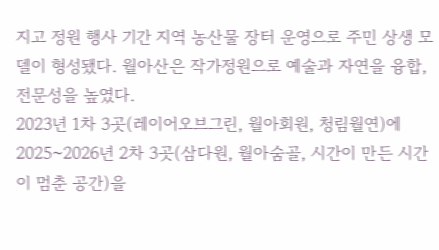지고 정원 행사 기간 지역 농산물 장터 운영으로 주민 상생 모델이 형성됐다. 월아산은 작가정원으로 예술과 자연을 융합, 전문성을 높였다.
2023년 1차 3곳(레이어오브그린, 월아회원, 청림월연)에 2025~2026년 2차 3곳(삼다원, 월아숨골, 시간이 만든 시간이 멈춘 공간)을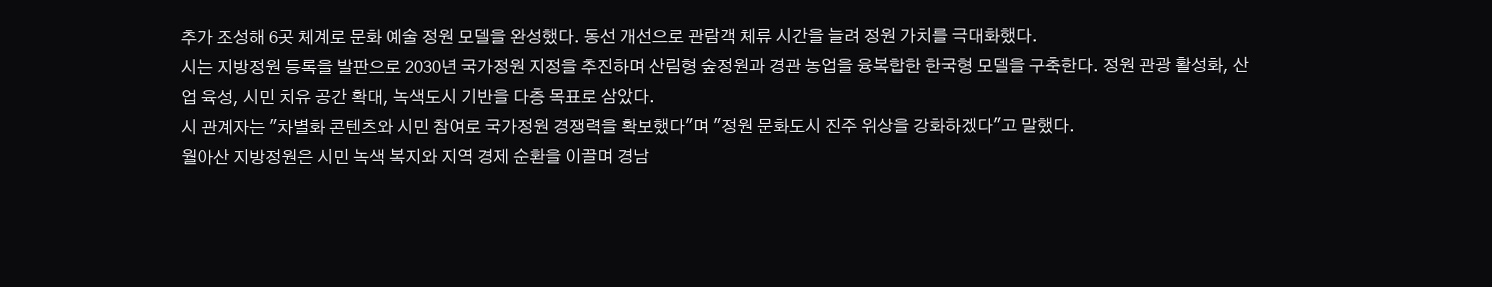추가 조성해 6곳 체계로 문화 예술 정원 모델을 완성했다. 동선 개선으로 관람객 체류 시간을 늘려 정원 가치를 극대화했다.
시는 지방정원 등록을 발판으로 2030년 국가정원 지정을 추진하며 산림형 숲정원과 경관 농업을 융복합한 한국형 모델을 구축한다. 정원 관광 활성화, 산업 육성, 시민 치유 공간 확대, 녹색도시 기반을 다층 목표로 삼았다.
시 관계자는 "차별화 콘텐츠와 시민 참여로 국가정원 경쟁력을 확보했다"며 "정원 문화도시 진주 위상을 강화하겠다"고 말했다.
월아산 지방정원은 시민 녹색 복지와 지역 경제 순환을 이끌며 경남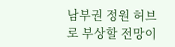남부권 정원 허브로 부상할 전망이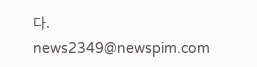다.
news2349@newspim.com